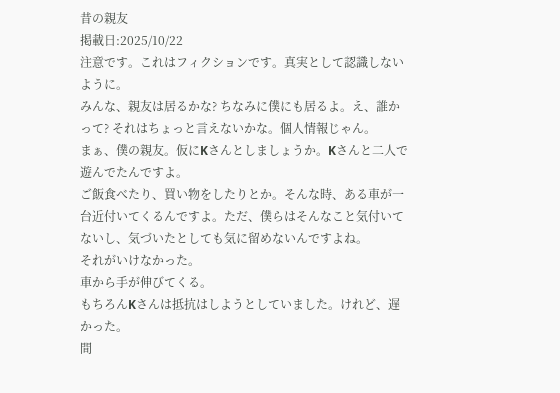昔の親友
掲載日:2025/10/22
注意です。これはフィクションです。真実として認識しないように。
みんな、親友は居るかな? ちなみに僕にも居るよ。え、誰かって? それはちょっと言えないかな。個人情報じゃん。
まぁ、僕の親友。仮にKさんとしましょうか。Kさんと二人で遊んでたんですよ。
ご飯食べたり、買い物をしたりとか。そんな時、ある車が一台近付いてくるんですよ。ただ、僕らはそんなこと気付いてないし、気づいたとしても気に留めないんですよね。
それがいけなかった。
車から手が伸びてくる。
もちろんKさんは抵抗はしようとしていました。けれど、遅かった。
間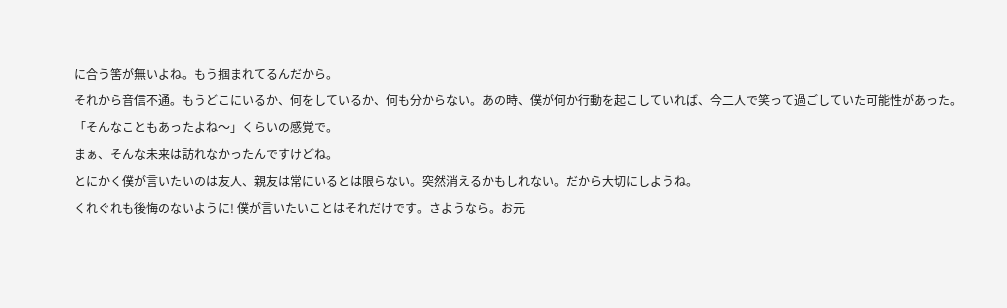に合う筈が無いよね。もう掴まれてるんだから。
それから音信不通。もうどこにいるか、何をしているか、何も分からない。あの時、僕が何か行動を起こしていれば、今二人で笑って過ごしていた可能性があった。
「そんなこともあったよね〜」くらいの感覚で。
まぁ、そんな未来は訪れなかったんですけどね。
とにかく僕が言いたいのは友人、親友は常にいるとは限らない。突然消えるかもしれない。だから大切にしようね。
くれぐれも後悔のないように! 僕が言いたいことはそれだけです。さようなら。お元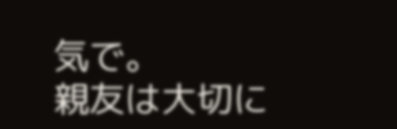気で。
親友は大切に